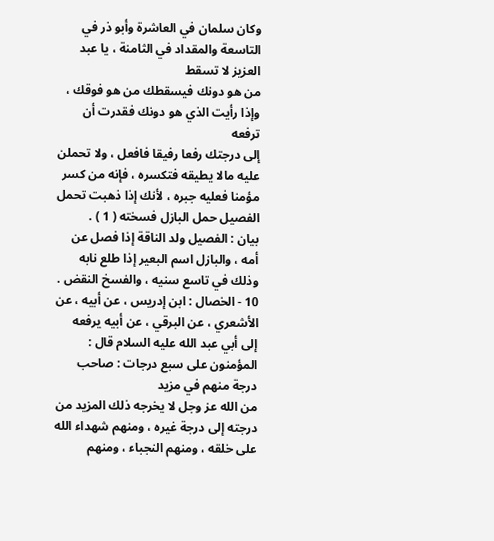وكان سلمان في العاشرة وأبو ذر في التاسعة والمقداد في الثامنة ، يا عبد العزيز لا تسقط
من هو دونك فيسقطك من هو فوقك ، وإذا رأيت الذي هو دونك فقدرت أن ترفعه
إلى درجتك رفعا رفيقا فافعل ، ولا تحملن عليه مالا يطيقه فتكسره ، فإنه من كسر
مؤمنا فعليه جبره ، لأنك إذا ذهبت تحمل الفصيل حمل البازل فسخته ( 1 ) .
بيان : الفصيل ولد الناقة إذا فصل عن أمه ، والبازل اسم البعير إذا طلع نابه
وذلك في تاسع سنيه ، والفسخ النقض .
10 - الخصال : ابن إدريس ، عن أبيه ، عن الأشعري ، عن البرقي ، عن أبيه يرفعه
إلى أبي عبد الله عليه السلام قال : المؤمنون على سبع درجات : صاحب درجة منهم في مزيد
من الله عز وجل لا يخرجه ذلك المزيد من درجته إلى درجة غيره ، ومنهم شهداء الله
على خلقه ، ومنهم النجباء ، ومنهم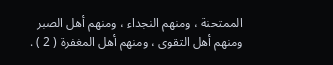الممتحنة ، ومنهم النجداء ، ومنهم أهل الصبر
ومنهم أهل التقوى ، ومنهم أهل المغفرة ( 2 ) .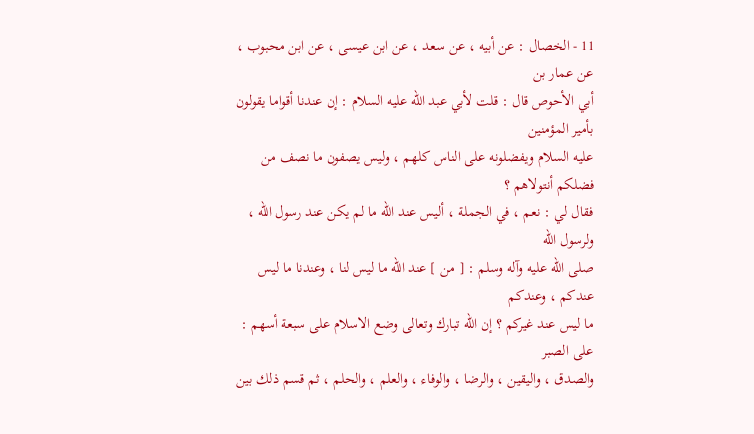11 - الخصال : عن أبيه ، عن سعد ، عن ابن عيسى ، عن ابن محبوب ، عن عمار بن
أبي الأحوص قال : قلت لأبي عبد الله عليه السلام : إن عندنا أقواما يقولون بأمير المؤمنين
عليه السلام ويفضلونه على الناس كلهم ، وليس يصفون ما نصف من فضلكم أنتولاهم ؟
فقال لي : نعم ، في الجملة ، أليس عند الله ما لم يكن عند رسول الله ، ولرسول الله
صلى الله عليه وآله وسلم : [ من ] عند الله ما ليس لنا ، وعندنا ما ليس عندكم ، وعندكم
ما ليس عند غيركم ؟ إن الله تبارك وتعالى وضع الاسلام على سبعة أسهم : على الصبر
والصدق ، واليقين ، والرضا ، والوفاء ، والعلم ، والحلم ، ثم قسم ذلك بين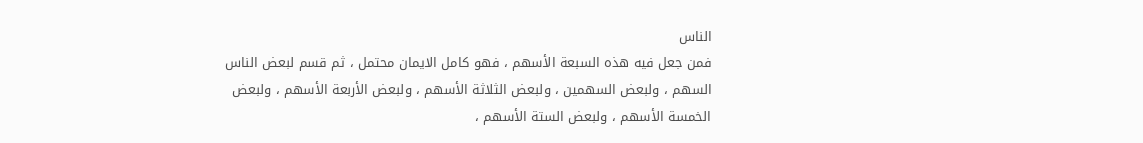الناس
فمن جعل فيه هذه السبعة الأسهم ، فهو كامل الايمان محتمل ، ثم قسم لبعض الناس
السهم ، ولبعض السهمين ، ولبعض الثلاثة الأسهم ، ولبعض الأربعة الأسهم ، ولبعض
الخمسة الأسهم ، ولبعض الستة الأسهم ،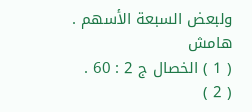ولبعض السبعة الأسهم .
هامش
( 1 ) الخصال ج 2 : 60 .
( 2 )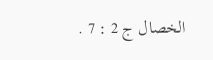الخصال ج 2 : 7 .